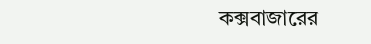কক্সবাজারের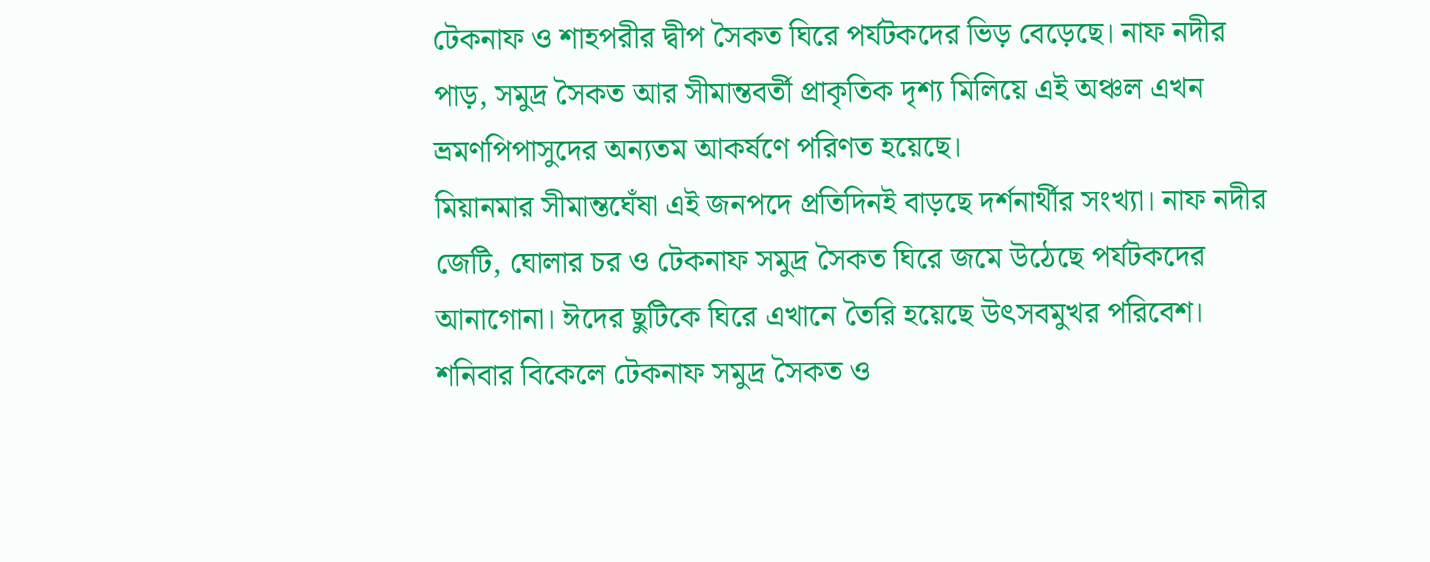টেকনাফ ও শাহপরীর দ্বীপ সৈকত ঘিরে পর্যটকদের ভিড় বেড়েছে। নাফ নদীর পাড়, সমুদ্র সৈকত আর সীমান্তবর্তী প্রাকৃতিক দৃশ্য মিলিয়ে এই অঞ্চল এখন ভ্রমণপিপাসুদের অন্যতম আকর্ষণে পরিণত হয়েছে।
মিয়ানমার সীমান্তঘেঁষা এই জনপদে প্রতিদিনই বাড়ছে দর্শনার্থীর সংখ্যা। নাফ নদীর জেটি, ঘোলার চর ও টেকনাফ সমুদ্র সৈকত ঘিরে জমে উঠেছে পর্যটকদের আনাগোনা। ঈদের ছুটিকে ঘিরে এখানে তৈরি হয়েছে উৎসবমুখর পরিবেশ।
শনিবার বিকেলে টেকনাফ সমুদ্র সৈকত ও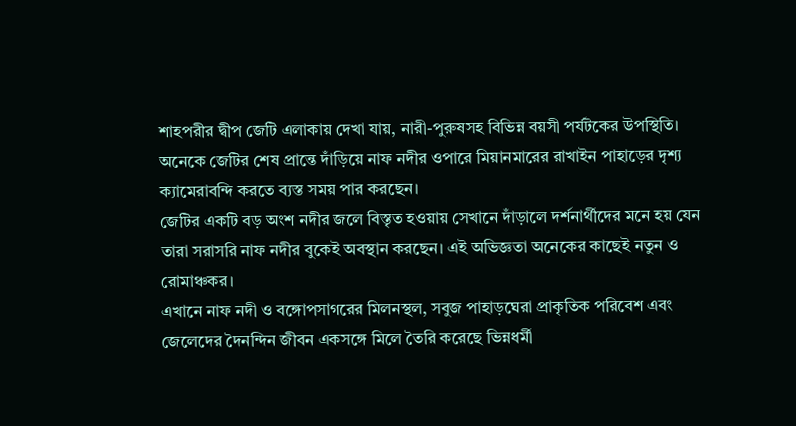শাহপরীর দ্বীপ জেটি এলাকায় দেখা যায়, নারী-পুরুষসহ বিভিন্ন বয়সী পর্যটকের উপস্থিতি। অনেকে জেটির শেষ প্রান্তে দাঁড়িয়ে নাফ নদীর ওপারে মিয়ানমারের রাখাইন পাহাড়ের দৃশ্য ক্যামেরাবন্দি করতে ব্যস্ত সময় পার করছেন।
জেটির একটি বড় অংশ নদীর জলে বিস্তৃত হওয়ায় সেখানে দাঁড়ালে দর্শনার্থীদের মনে হয় যেন তারা সরাসরি নাফ নদীর বুকেই অবস্থান করছেন। এই অভিজ্ঞতা অনেকের কাছেই নতুন ও রোমাঞ্চকর।
এখানে নাফ নদী ও বঙ্গোপসাগরের মিলনস্থল, সবুজ পাহাড়ঘেরা প্রাকৃতিক পরিবেশ এবং জেলেদের দৈনন্দিন জীবন একসঙ্গে মিলে তৈরি করেছে ভিন্নধর্মী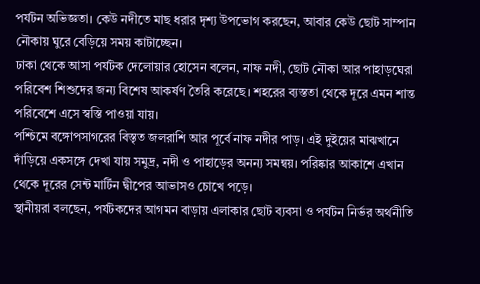পর্যটন অভিজ্ঞতা। কেউ নদীতে মাছ ধরার দৃশ্য উপভোগ করছেন, আবার কেউ ছোট সাম্পান নৌকায় ঘুরে বেড়িয়ে সময় কাটাচ্ছেন।
ঢাকা থেকে আসা পর্যটক দেলোয়ার হোসেন বলেন, নাফ নদী, ছোট নৌকা আর পাহাড়ঘেরা পরিবেশ শিশুদের জন্য বিশেষ আকর্ষণ তৈরি করেছে। শহরের ব্যস্ততা থেকে দূরে এমন শান্ত পরিবেশে এসে স্বস্তি পাওয়া যায়।
পশ্চিমে বঙ্গোপসাগরের বিস্তৃত জলরাশি আর পূর্বে নাফ নদীর পাড়। এই দুইয়ের মাঝখানে দাঁড়িয়ে একসঙ্গে দেখা যায় সমুদ্র, নদী ও পাহাড়ের অনন্য সমন্বয়। পরিষ্কার আকাশে এখান থেকে দূরের সেন্ট মার্টিন দ্বীপের আভাসও চোখে পড়ে।
স্থানীয়রা বলছেন, পর্যটকদের আগমন বাড়ায় এলাকার ছোট ব্যবসা ও পর্যটন নির্ভর অর্থনীতি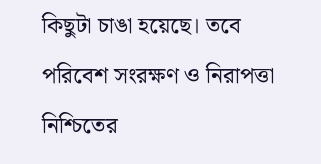কিছুটা চাঙা হয়েছে। তবে পরিবেশ সংরক্ষণ ও নিরাপত্তা নিশ্চিতের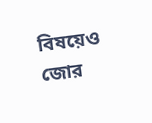বিষয়েও জোর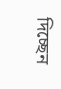দিচ্ছেন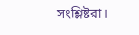সংশ্লিষ্টরা।